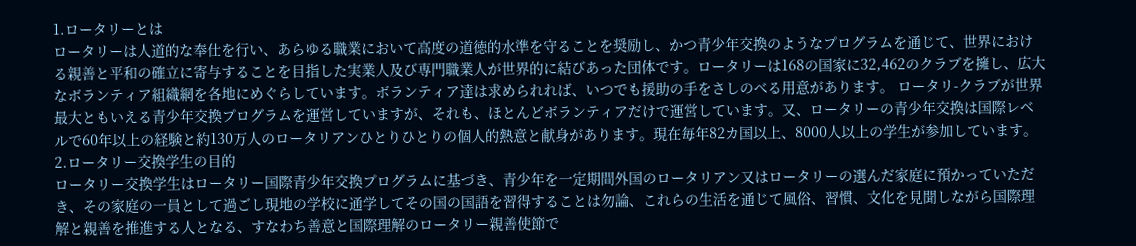1.ロータリーとは
ロータリーは人道的な奉仕を行い、あらゆる職業において高度の道徳的水準を守ることを奨励し、かつ青少年交換のようなプログラムを通じて、世界における親善と平和の確立に寄与することを目指した実業人及び専門職業人が世界的に結びあった団体です。ロータリーは168の国家に32,462のクラブを擁し、広大なボランティア組織網を各地にめぐらしています。ボランティア達は求められれば、いつでも援助の手をさしのべる用意があります。 ロータリ-クラブが世界最大ともいえる青少年交換プログラムを運営していますが、それも、ほとんどボランティアだけで運営しています。又、ロータリーの青少年交換は国際レベルで60年以上の経験と約130万人のロータリアンひとりひとりの個人的熱意と献身があります。現在毎年82カ国以上、8000人以上の学生が参加しています。
2.ロータリー交換学生の目的
ロータリー交換学生はロータリー国際青少年交換プログラムに基づき、青少年を一定期間外国のロータリアン又はロータリーの選んだ家庭に預かっていただき、その家庭の一員として過ごし現地の学校に通学してその国の国語を習得することは勿論、これらの生活を通じて風俗、習慣、文化を見聞しながら国際理解と親善を推進する人となる、すなわち善意と国際理解のロータリー親善使節で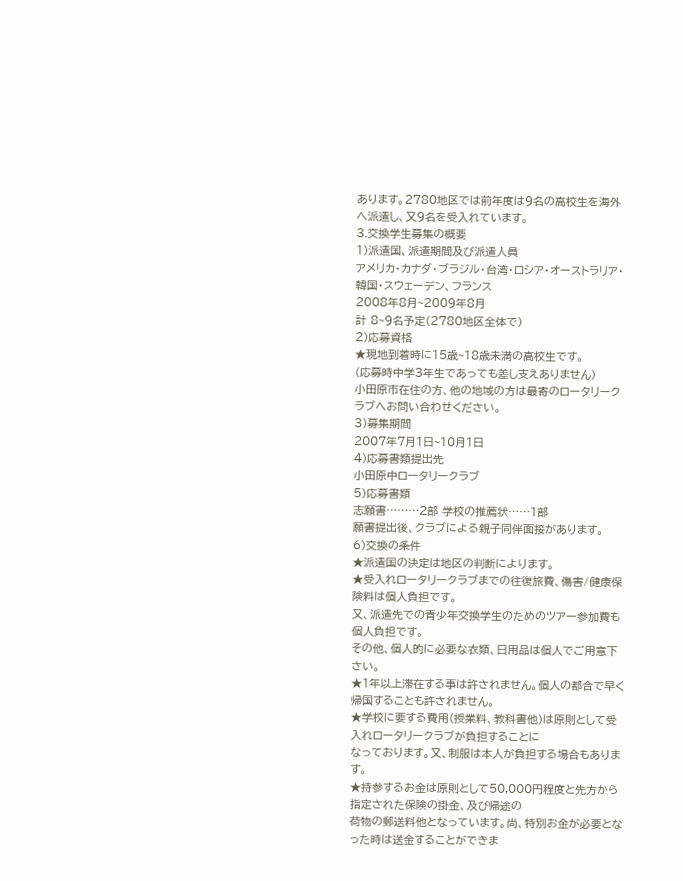あります。2780地区では前年度は9名の高校生を海外へ派遣し、又9名を受入れています。
3.交換学生募集の概要
1)派遣国、派遣期間及び派遣人員
アメリカ・カナダ・ブラジル・台湾・ロシア・オーストラリア・韓国・スウェーデン、フランス
2008年8月~2009年8月
計 8~9名予定(2780地区全体で)
2)応募資格
★現地到着時に15歳~18歳未満の高校生です。
(応募時中学3年生であっても差し支えありません)
小田原市在住の方、他の地域の方は最寄のロータリークラブへお問い合わせください。
3)募集期間
2007年7月1日~10月1日
4)応募書類提出先
小田原中ロータリークラブ
5)応募書類
志願書………2部 学校の推薦状……1部
願書提出後、クラブによる親子同伴面接があります。
6)交換の条件
★派遣国の決定は地区の判断によります。
★受入れロータリークラブまでの往復旅費、傷害/健康保険料は個人負担です。
又、派遣先での青少年交換学生のためのツアー参加費も個人負担です。
その他、個人的に必要な衣類、日用品は個人でご用意下さい。
★1年以上滞在する事は許されません。個人の都合で早く帰国することも許されません。
★学校に要する費用(授業料、教科書他)は原則として受入れロータリークラブが負担することに
なっております。又、制服は本人が負担する場合もあります。
★持参するお金は原則として50,000円程度と先方から指定された保険の掛金、及び帰途の
荷物の郵送料他となっています。尚、特別お金が必要となった時は送金することができま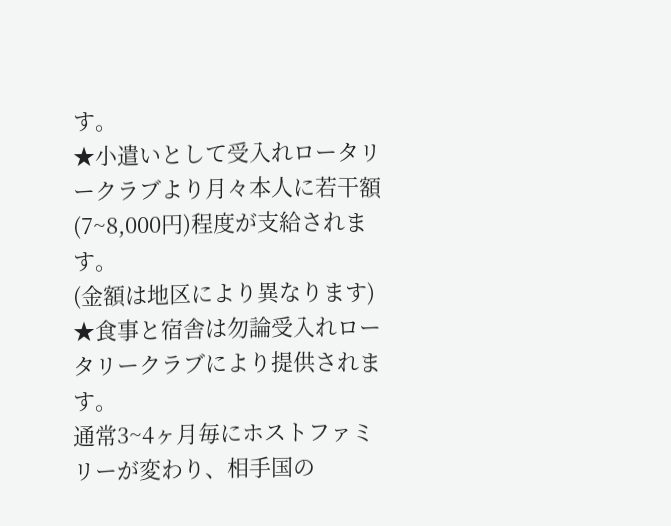す。
★小遣いとして受入れロータリークラブより月々本人に若干額(7~8,000円)程度が支給されます。
(金額は地区により異なります)
★食事と宿舎は勿論受入れロータリークラブにより提供されます。
通常3~4ヶ月毎にホストファミリーが変わり、相手国の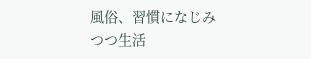風俗、習慣になじみつつ生活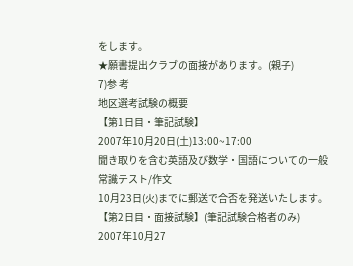をします。
★願書提出クラブの面接があります。(親子)
7)参 考
地区選考試験の概要
【第1日目・筆記試験】
2007年10月20日(土)13:00~17:00
聞き取りを含む英語及び数学・国語についての一般常識テスト/作文
10月23日(火)までに郵送で合否を発送いたします。
【第2日目・面接試験】(筆記試験合格者のみ)
2007年10月27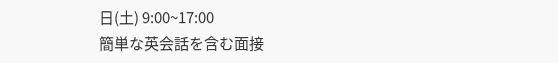日(土) 9:00~17:00
簡単な英会話を含む面接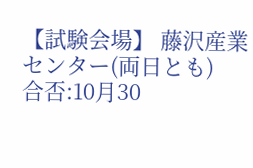【試験会場】 藤沢産業センター(両日とも)
合否:10月30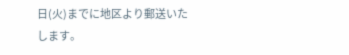日(火)までに地区より郵送いたします。